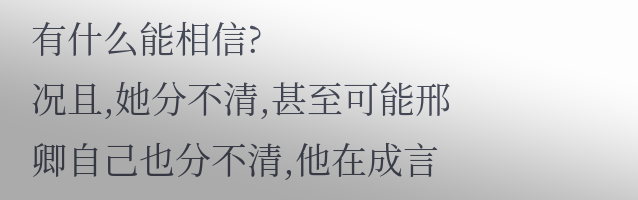有什么能相信?
况且,她分不清,甚至可能邢卿自己也分不清,他在成言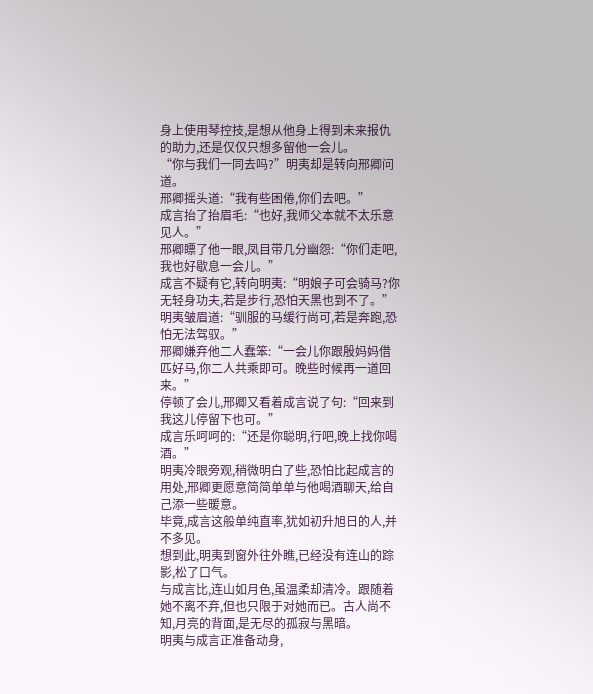身上使用琴控技,是想从他身上得到未来报仇的助力,还是仅仅只想多留他一会儿。
“你与我们一同去吗?”明夷却是转向邢卿问道。
邢卿摇头道:“我有些困倦,你们去吧。”
成言抬了抬眉毛:“也好,我师父本就不太乐意见人。”
邢卿瞟了他一眼,凤目带几分幽怨:“你们走吧,我也好歇息一会儿。”
成言不疑有它,转向明夷:“明娘子可会骑马?你无轻身功夫,若是步行,恐怕天黑也到不了。”
明夷皱眉道:“驯服的马缓行尚可,若是奔跑,恐怕无法驾驭。”
邢卿嫌弃他二人蠢笨:“一会儿你跟殷妈妈借匹好马,你二人共乘即可。晚些时候再一道回来。”
停顿了会儿,邢卿又看着成言说了句:“回来到我这儿停留下也可。”
成言乐呵呵的:“还是你聪明,行吧,晚上找你喝酒。”
明夷冷眼旁观,稍微明白了些,恐怕比起成言的用处,邢卿更愿意简简单单与他喝酒聊天,给自己添一些暖意。
毕竟,成言这般单纯直率,犹如初升旭日的人,并不多见。
想到此,明夷到窗外往外瞧,已经没有连山的踪影,松了口气。
与成言比,连山如月色,虽温柔却清冷。跟随着她不离不弃,但也只限于对她而已。古人尚不知,月亮的背面,是无尽的孤寂与黑暗。
明夷与成言正准备动身,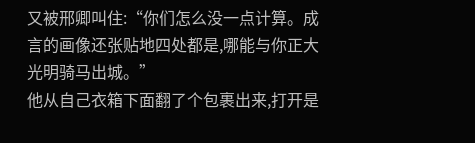又被邢卿叫住:“你们怎么没一点计算。成言的画像还张贴地四处都是,哪能与你正大光明骑马出城。”
他从自己衣箱下面翻了个包裹出来,打开是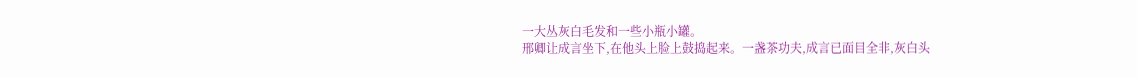一大丛灰白毛发和一些小瓶小罐。
邢卿让成言坐下,在他头上脸上鼓捣起来。一盏茶功夫,成言已面目全非,灰白头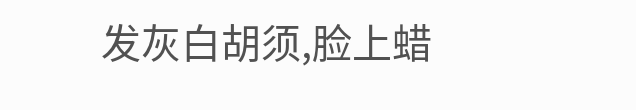发灰白胡须,脸上蜡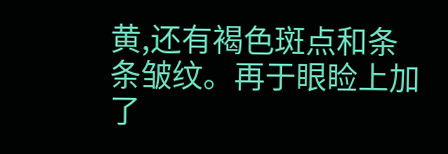黄,还有褐色斑点和条条皱纹。再于眼睑上加了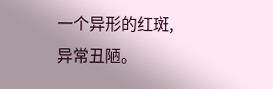一个异形的红斑,异常丑陋。